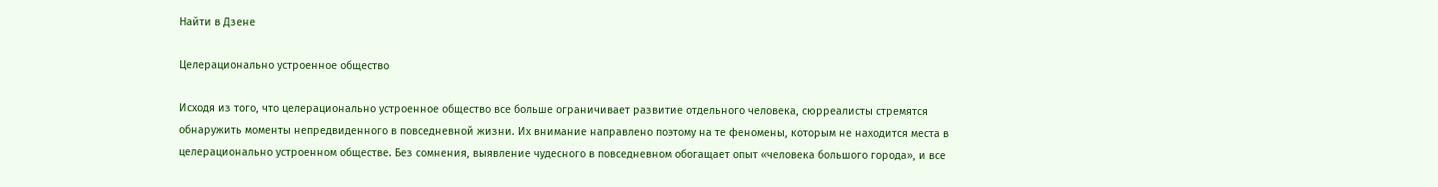Найти в Дзене

Целерационально устроенное общество

Исходя из того, что целерационально устроенное общество все больше ограничивает развитие отдельного человека, сюрреалисты стремятся обнаружить моменты непредвиденного в повседневной жизни. Их внимание направлено поэтому на те феномены, которым не находится места в целерационально устроенном обществе. Без сомнения, выявление чудесного в повседневном обогащает опыт «человека большого города», и все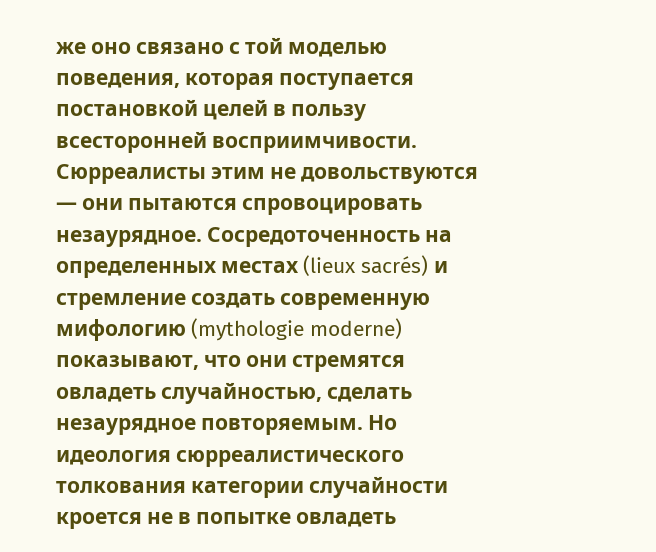же оно связано с той моделью поведения, которая поступается постановкой целей в пользу всесторонней восприимчивости. Сюрреалисты этим не довольствуются — они пытаются спровоцировать незаурядное. Сосредоточенность на определенных местах (lieux sacrés) и стремление создать современную мифологию (mythologie moderne) показывают, что они стремятся овладеть случайностью, сделать незаурядное повторяемым. Но идеология сюрреалистического толкования категории случайности кроется не в попытке овладеть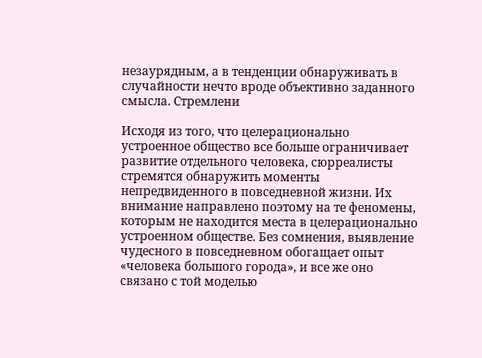незаурядным, а в тенденции обнаруживать в случайности нечто вроде объективно заданного смысла. Стремлени

Исходя из того, что целерационально устроенное общество все больше ограничивает развитие отдельного человека, сюрреалисты стремятся обнаружить моменты непредвиденного в повседневной жизни. Их внимание направлено поэтому на те феномены, которым не находится места в целерационально устроенном обществе. Без сомнения, выявление чудесного в повседневном обогащает опыт «человека большого города», и все же оно связано с той моделью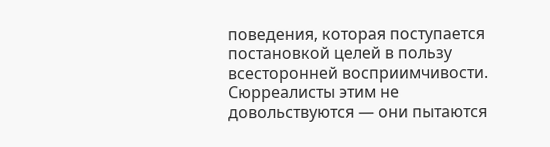поведения, которая поступается постановкой целей в пользу всесторонней восприимчивости. Сюрреалисты этим не довольствуются — они пытаются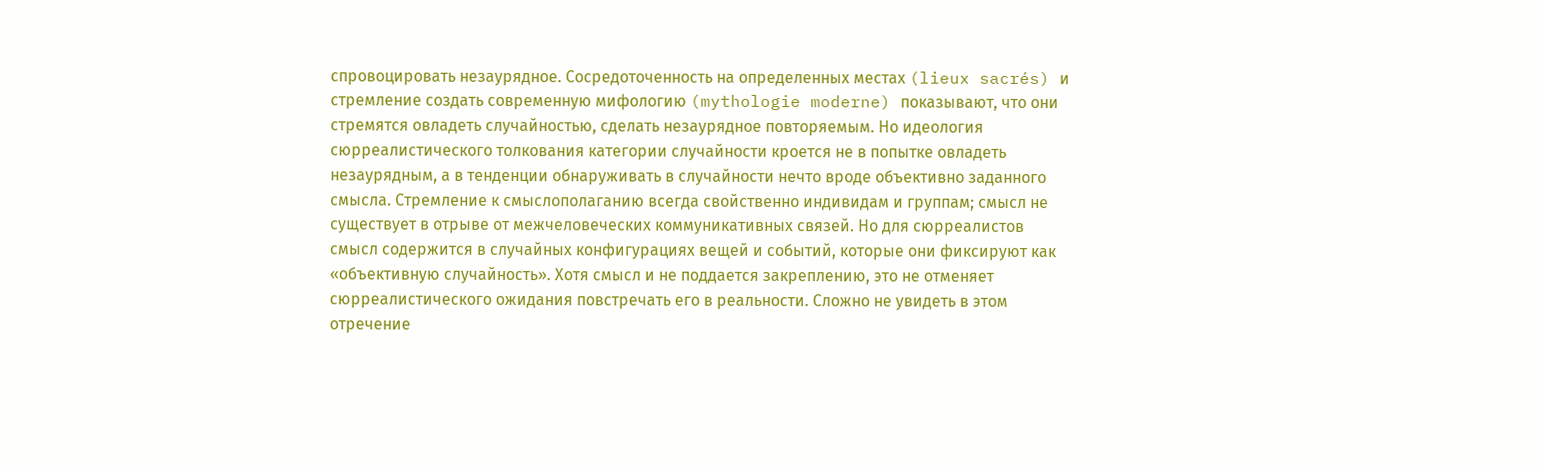спровоцировать незаурядное. Сосредоточенность на определенных местах (lieux sacrés) и стремление создать современную мифологию (mythologie moderne) показывают, что они стремятся овладеть случайностью, сделать незаурядное повторяемым. Но идеология сюрреалистического толкования категории случайности кроется не в попытке овладеть незаурядным, а в тенденции обнаруживать в случайности нечто вроде объективно заданного смысла. Стремление к смыслополаганию всегда свойственно индивидам и группам; смысл не существует в отрыве от межчеловеческих коммуникативных связей. Но для сюрреалистов смысл содержится в случайных конфигурациях вещей и событий, которые они фиксируют как «объективную случайность». Хотя смысл и не поддается закреплению, это не отменяет сюрреалистического ожидания повстречать его в реальности. Сложно не увидеть в этом отречение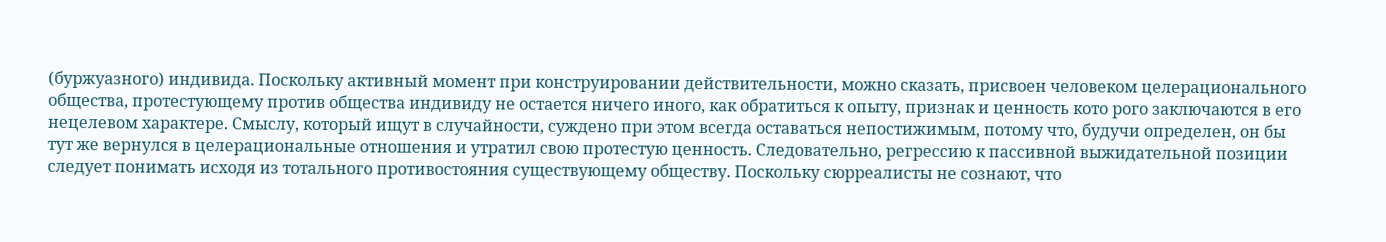(буржуазного) индивида. Поскольку активный момент при конструировании действительности, можно сказать, присвоен человеком целерационального общества, протестующему против общества индивиду не остается ничего иного, как обратиться к опыту, признак и ценность кото рого заключаются в его нецелевом характере. Смыслу, который ищут в случайности, суждено при этом всегда оставаться непостижимым, потому что, будучи определен, он бы тут же вернулся в целерациональные отношения и утратил свою протестую ценность. Следовательно, регрессию к пассивной выжидательной позиции следует понимать исходя из тотального противостояния существующему обществу. Поскольку сюрреалисты не сознают, что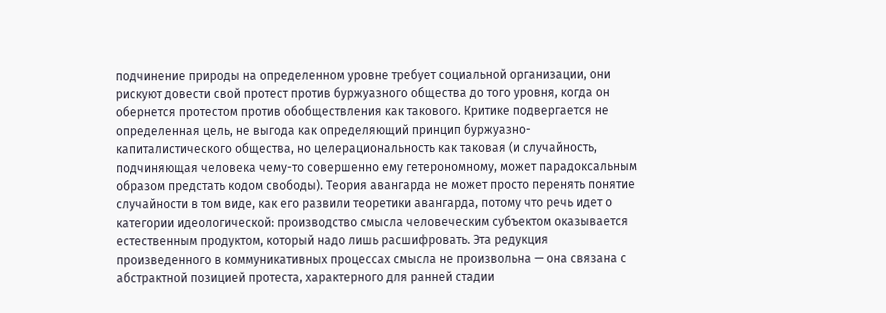подчинение природы на определенном уровне требует социальной организации, они рискуют довести свой протест против буржуазного общества до того уровня, когда он обернется протестом против обобществления как такового. Критике подвергается не определенная цель, не выгода как определяющий принцип буржуазно-капиталистического общества, но целерациональность как таковая (и случайность, подчиняющая человека чему-то совершенно ему гетерономному, может парадоксальным образом предстать кодом свободы). Теория авангарда не может просто перенять понятие случайности в том виде, как его развили теоретики авангарда, потому что речь идет о категории идеологической: производство смысла человеческим субъектом оказывается естественным продуктом, который надо лишь расшифровать. Эта редукция произведенного в коммуникативных процессах смысла не произвольна — она связана с абстрактной позицией протеста, характерного для ранней стадии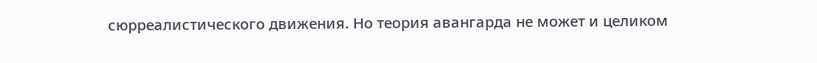сюрреалистического движения. Но теория авангарда не может и целиком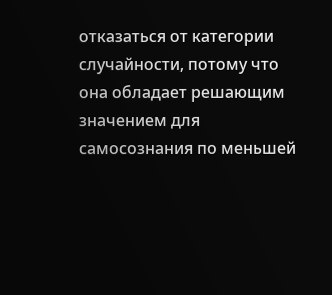отказаться от категории случайности, потому что она обладает решающим значением для самосознания по меньшей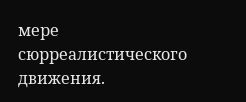мере сюрреалистического движения.